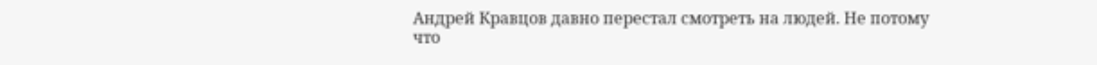Андрей Кравцов давно перестал смотреть на людей. Не потому что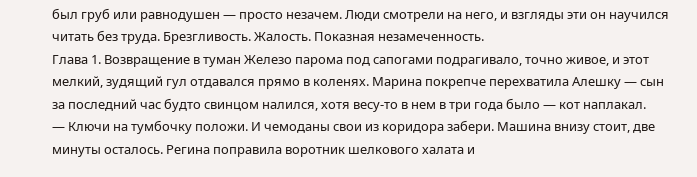был груб или равнодушен — просто незачем. Люди смотрели на него, и взгляды эти он научился читать без труда. Брезгливость. Жалость. Показная незамеченность.
Глава 1. Возвращение в туман Железо парома под сапогами подрагивало, точно живое, и этот мелкий, зудящий гул отдавался прямо в коленях. Марина покрепче перехватила Алешку — сын за последний час будто свинцом налился, хотя весу-то в нем в три года было — кот наплакал.
— Ключи на тумбочку положи. И чемоданы свои из коридора забери. Машина внизу стоит, две минуты осталось. Регина поправила воротник шелкового халата и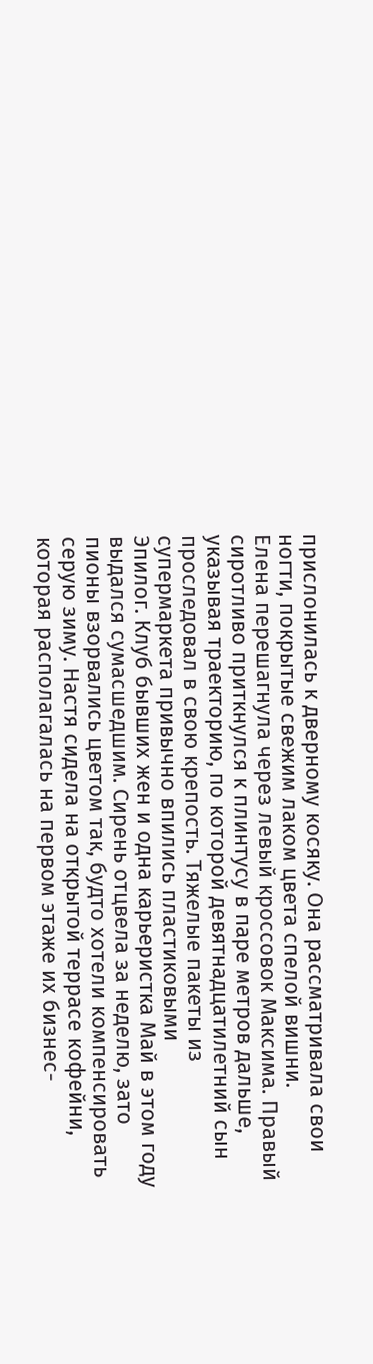прислонилась к дверному косяку. Она рассматривала свои ногти, покрытые свежим лаком цвета спелой вишни.
Елена перешагнула через левый кроссовок Максима. Правый сиротливо приткнулся к плинтусу в паре метров дальше, указывая траекторию, по которой девятнадцатилетний сын проследовал в свою крепость. Тяжелые пакеты из супермаркета привычно впились пластиковыми
Эпилог. Клуб бывших жен и одна карьеристка Май в этом году выдался сумасшедшим. Сирень отцвела за неделю, зато пионы взорвались цветом так, будто хотели компенсировать серую зиму. Настя сидела на открытой террасе кофейни, которая располагалась на первом этаже их бизнес-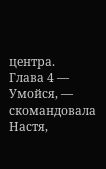центра.
Глава 4 — Умойся, — скомандовала Настя,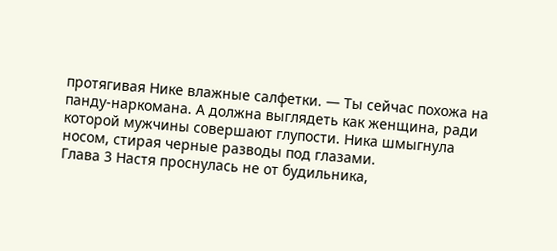протягивая Нике влажные салфетки. — Ты сейчас похожа на панду-наркомана. А должна выглядеть как женщина, ради которой мужчины совершают глупости. Ника шмыгнула носом, стирая черные разводы под глазами.
Глава 3 Настя проснулась не от будильника,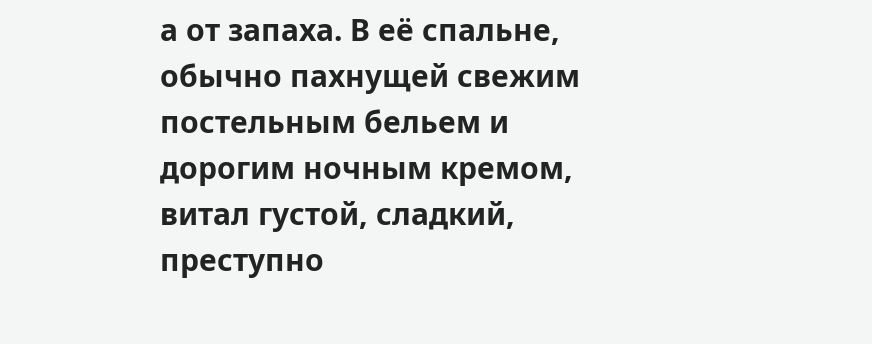а от запаха. В её спальне, обычно пахнущей свежим постельным бельем и дорогим ночным кремом, витал густой, сладкий, преступно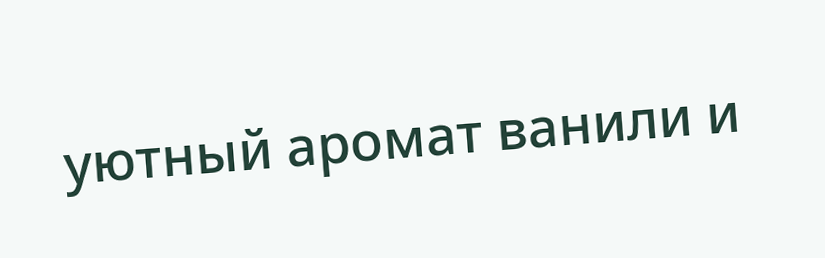уютный аромат ванили и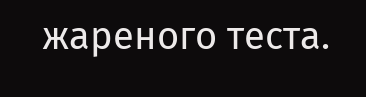жареного теста.